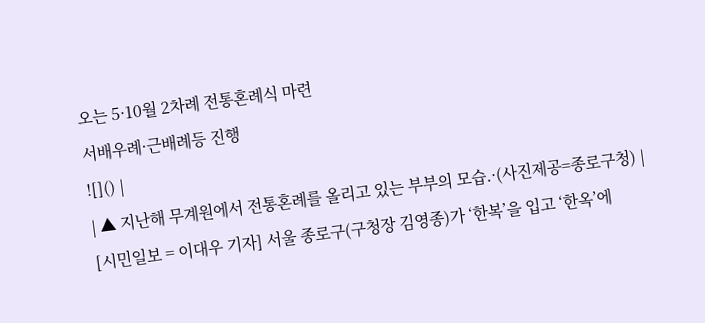오는 5·10월 2차례 전통혼례식 마련
서배우례·근배례등 진행
![]() |
| ▲ 지난해 무계원에서 전통혼례를 올리고 있는 부부의 모습.·(사진제공=종로구청) |
[시민일보 = 이대우 기자] 서울 종로구(구청장 김영종)가 ‘한복’을 입고 ‘한옥’에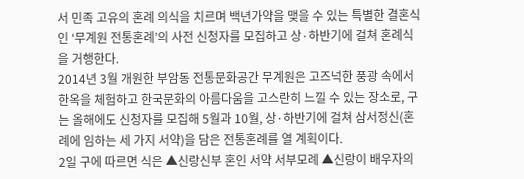서 민족 고유의 혼례 의식을 치르며 백년가약을 맺을 수 있는 특별한 결혼식인 ‘무계원 전통혼례’의 사전 신청자를 모집하고 상·하반기에 걸쳐 혼례식을 거행한다.
2014년 3월 개원한 부암동 전통문화공간 무계원은 고즈넉한 풍광 속에서 한옥을 체험하고 한국문화의 아름다움을 고스란히 느낄 수 있는 장소로, 구는 올해에도 신청자를 모집해 5월과 10월, 상·하반기에 걸쳐 삼서정신(혼례에 임하는 세 가지 서약)을 담은 전통혼례를 열 계획이다.
2일 구에 따르면 식은 ▲신랑신부 혼인 서약 서부모례 ▲신랑이 배우자의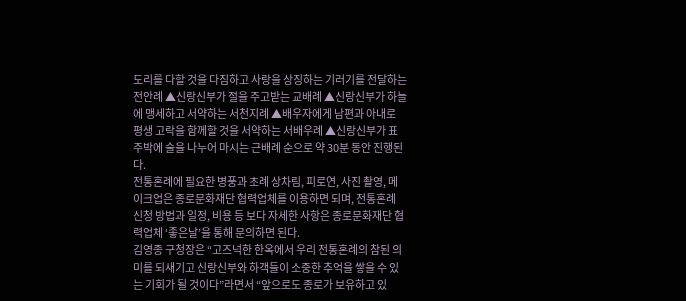도리를 다할 것을 다짐하고 사랑을 상징하는 기러기를 전달하는 전안례 ▲신랑신부가 절을 주고받는 교배례 ▲신랑신부가 하늘에 맹세하고 서약하는 서천지례 ▲배우자에게 남편과 아내로 평생 고락을 함께할 것을 서약하는 서배우례 ▲신랑신부가 표주박에 술을 나누어 마시는 근배례 순으로 약 30분 동안 진행된다.
전통혼례에 필요한 병풍과 초례 상차림, 피로연, 사진 촬영, 메이크업은 종로문화재단 협력업체를 이용하면 되며, 전통혼례 신청 방법과 일정, 비용 등 보다 자세한 사항은 종로문화재단 협력업체 ‘좋은날’을 통해 문의하면 된다.
김영종 구청장은 “고즈넉한 한옥에서 우리 전통혼례의 참된 의미를 되새기고 신랑신부와 하객들이 소중한 추억을 쌓을 수 있는 기회가 될 것이다”라면서 “앞으로도 종로가 보유하고 있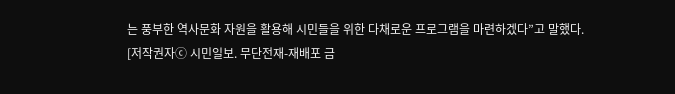는 풍부한 역사문화 자원을 활용해 시민들을 위한 다채로운 프로그램을 마련하겠다”고 말했다.
[저작권자ⓒ 시민일보. 무단전재-재배포 금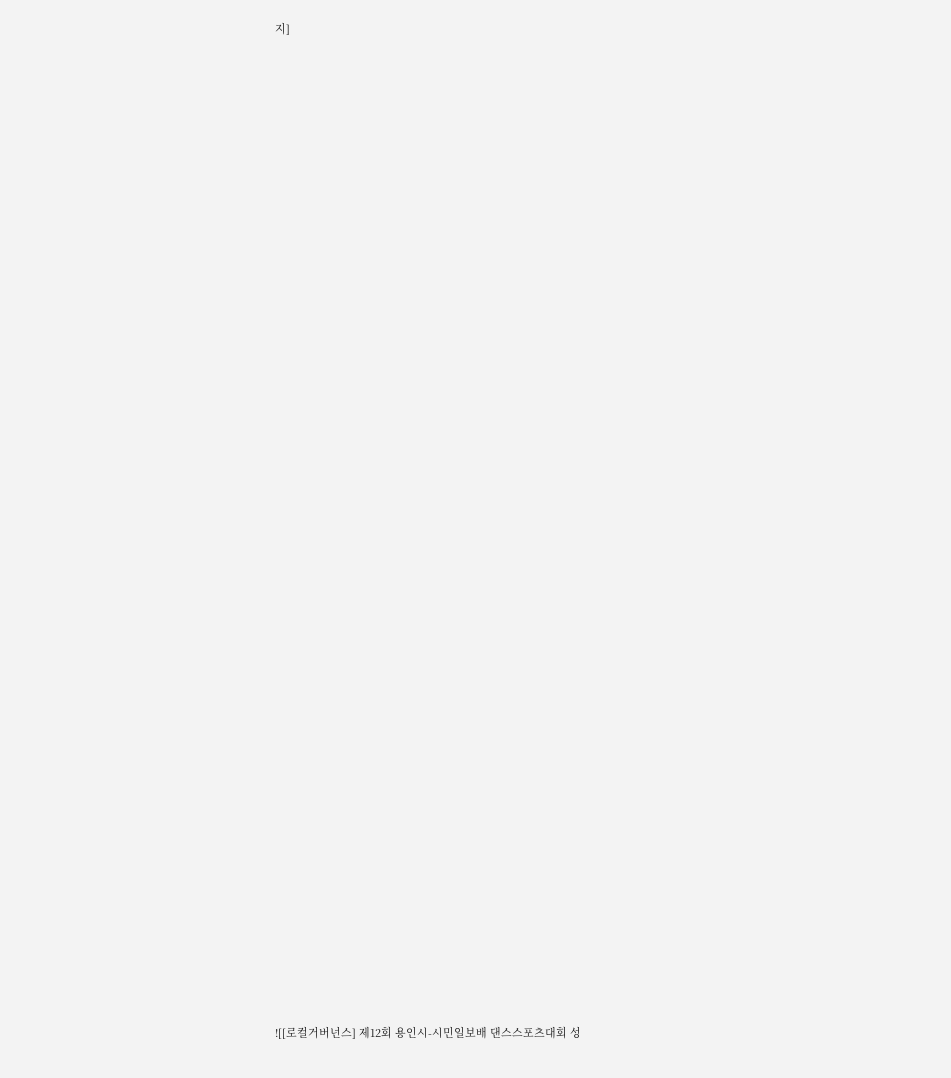지]
















































![[로컬거버넌스] 제12회 용인시-시민일보배 댄스스포츠대회 성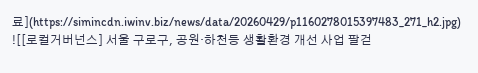료](https://simincdn.iwinv.biz/news/data/20260429/p1160278015397483_271_h2.jpg)
![[로컬거버넌스] 서울 구로구, 공원·하천등 생활환경 개선 사업 팔걷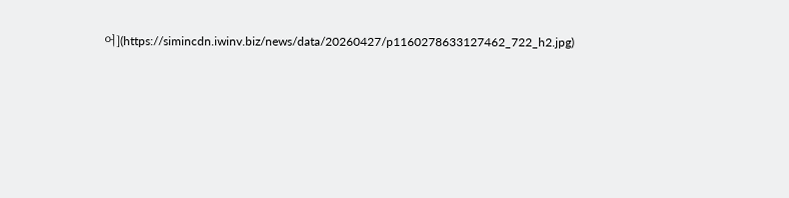어](https://simincdn.iwinv.biz/news/data/20260427/p1160278633127462_722_h2.jpg)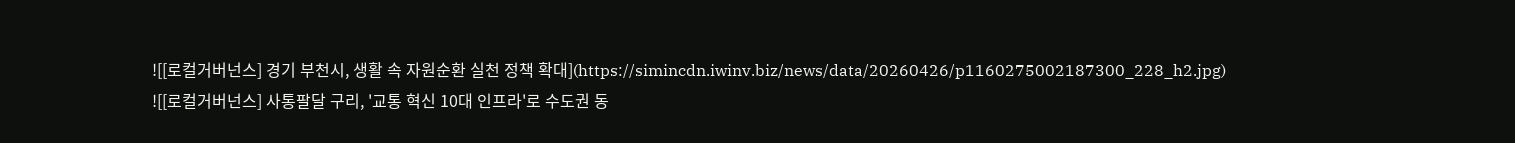![[로컬거버넌스] 경기 부천시, 생활 속 자원순환 실천 정책 확대](https://simincdn.iwinv.biz/news/data/20260426/p1160275002187300_228_h2.jpg)
![[로컬거버넌스] 사통팔달 구리, '교통 혁신 10대 인프라'로 수도권 동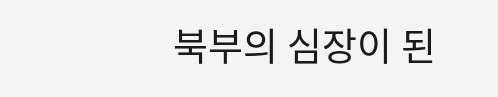북부의 심장이 된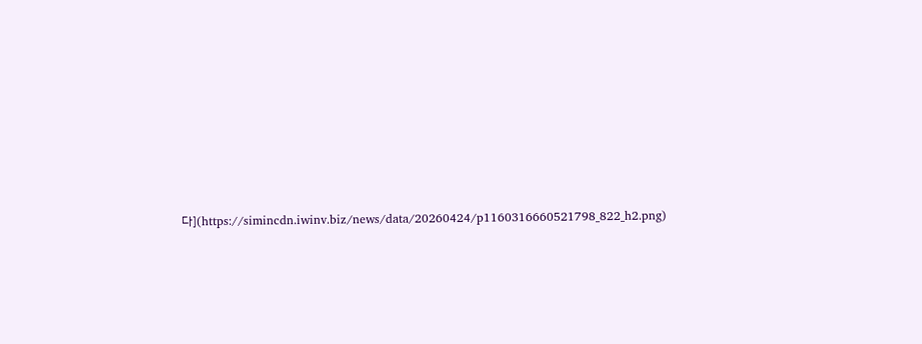다](https://simincdn.iwinv.biz/news/data/20260424/p1160316660521798_822_h2.png)